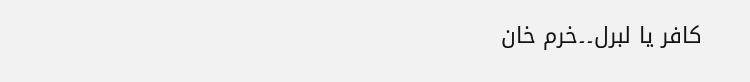کافر یا لبرل۔۔خرم خان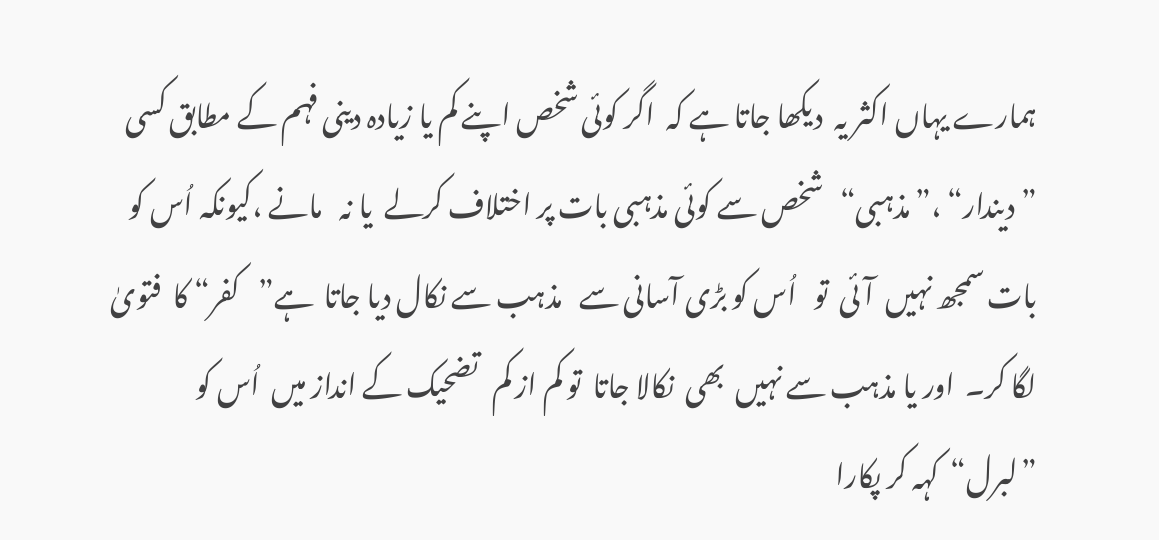ہمارے یہاں اکثر یہ  دیکھا جاتا ہے کہ  اگر کوئی شخص اپنے کم یا زیادہ دینی فہم کے مطابق کسی ”دیندار“ ،”مذہبی“   شخص سے کوئی مذہبی بات پر اختلاف کرلے  یا نہ   مانے ،کیونکہ اُس کو بات سمجھ نہیں  آئی  تو   اُس کو بڑی آسانی سے   مذہب سے نکال دیا جاتا  ہے”کفر“ کا  فتویٰ لگا کر۔  اور یا مذہب سے نہیں  بھی  نکالا جاتا  تو کم از کم   تضحیک کے انداز میں  اُس کو ”لبرل“  کہہ کر پکارا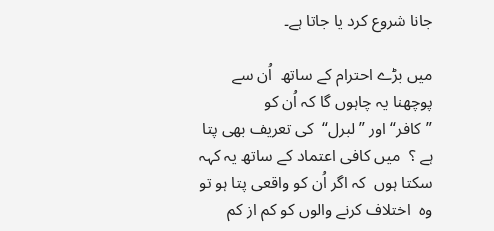جانا شروع کرد یا جاتا ہے۔

میں بڑے احترام کے ساتھ  اُن سے پوچھنا یہ چاہوں گا کہ اُن کو ”کافر“اور ”لبرل“  کی تعریف بھی پتا  ہے ؟  میں کافی اعتماد کے ساتھ یہ کہہ سکتا ہوں  کہ اگر اُن کو واقعی پتا ہو تو وہ  اختلاف کرنے والوں کو کم از کم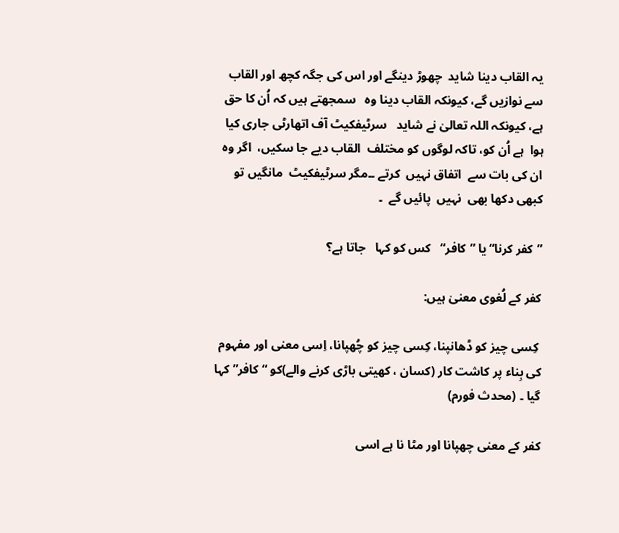یہ القاب دینا شاید  چھوڑ دینگے اور اس کی جگہ کچھ اور القاب سے نوازیں گے، کیونکہ القاب دینا وہ   سمجھتے ہیں کہ اُن کا حق ہے، کیونکہ اللہ تعالیٰ نے شاید   سرٹیفکیٹ آف اتھارٹی جاری کیا ہوا  ہے اُن کو، تاکہ لوگوں کو مختلف  القاب دیے جا سکیں،  اگر وہ ان کی بات سے  اتفاق نہیں  کرتے ۔۔مگر سرٹیفکیٹ  مانگیں تو کبھی دکھا بھی  نہیں  پائیں گے  ۔

”کفر کرنا“ یا ”کافر“   کس کو کہا   جاتا ہے؟

کفر کے لُغوی معنیٰ ہیں:

 کِسی چیز کو ڈھانپنا، کِسی چیز کو چُھپانا، اِسی معنی اور مفہوم کی بِناء پر کاشت کار (کسان ، کھیتی باڑی کرنے والے)کو “کافر” کہا گیا ۔ (محدث فورم)

کفر کے معنی چھپانا اور مٹا نا ہے اسی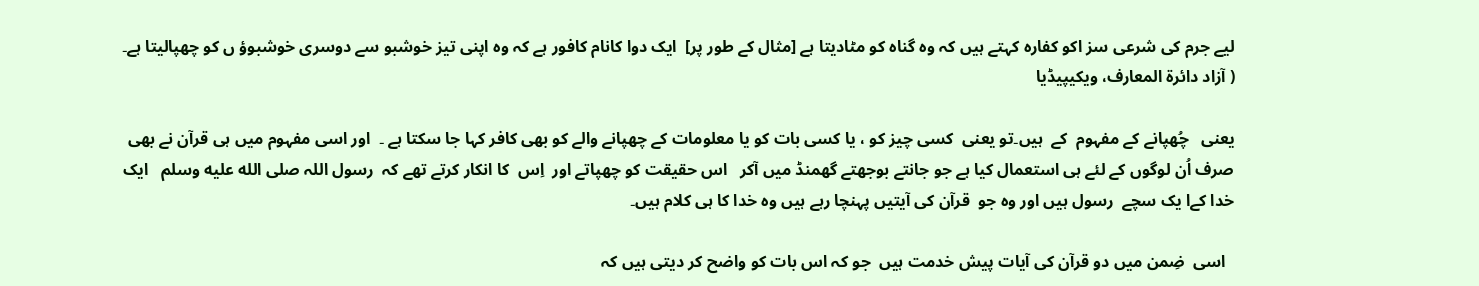لیے جرم کی شرعی سز اکو کفارہ کہتے ہیں کہ وہ گناہ کو مٹادیتا ہے [مثال کے طور پر]  ایک دوا کانام کافور ہے کہ وہ اپنی تیز خوشبو سے دوسری خوشبوؤ ں کو چھپالیتا ہے۔ ( آزاد دائرۃ المعارف، ویکیپیڈیا

یعنی   چُھپانے کے مفہوم  کے  ہیں۔تو یعنی  کسی چیز کو ، یا کسی بات کو یا معلومات کے چھپانے والے کو بھی کافر کہا جا سکتا ہے ۔  اور اسی مفہوم میں ہی قرآن نے بھی صرف اُن لوگوں کے لئے ہی استعمال کیا ہے جو جانتے بوجھتے گھمنڈ میں آکر   اس حقیقت کو چھپاتے اور  اِس  کا انکار کرتے تھے کہ  رسول اللہ صلى الله عليه وسلم   ایک خدا کےا یک سچے  رسول ہیں اور وہ جو  قرآن کی آیتیں پہنچا رہے ہیں وہ خدا کا ہی کلام ہیں۔

  اسی  ضِمن میں دو قرآن کی آیات پیش خدمت ہیں  جو کہ اس بات کو واضح کر دیتی ہیں کہ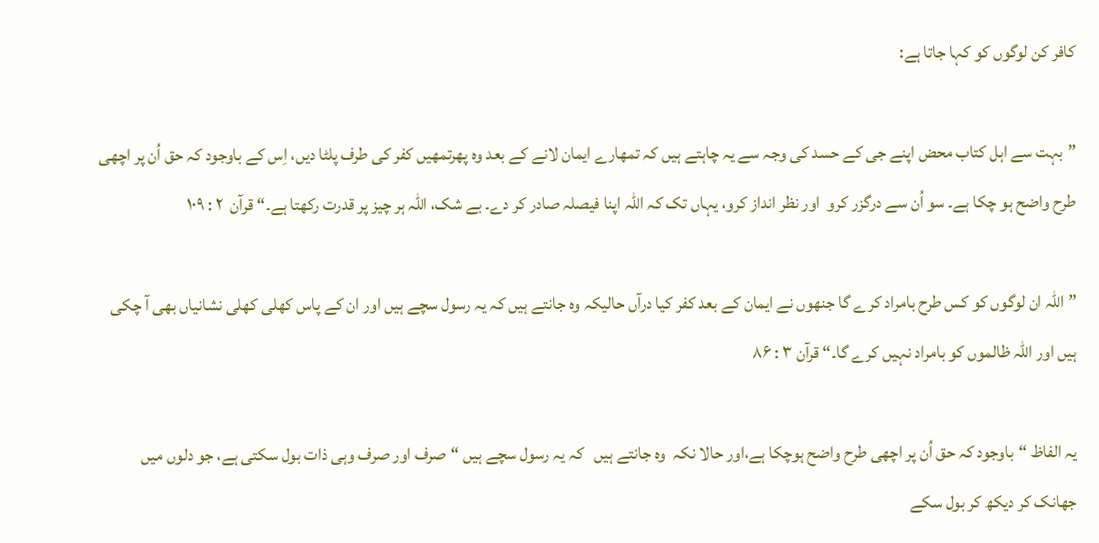کافر کن لوگوں کو کہا جاتا ہے:

”بہت سے اہل کتاب محض اپنے جی کے حسد کی وجہ سے یہ چاہتے ہیں کہ تمھارے ایمان لانے کے بعد وہ پھرتمھیں کفر کی طرف پلٹا دیں، اِس کے باوجود کہ حق اُن پر اچھی طرح واضح ہو چکا ہے۔ سو اُن سے درگزر کرو  اور نظر انداز کرو، یہاں تک کہ اللہ اپنا فیصلہ صادر کر دے۔ بے شک، اللہ ہر چیز پر قدرت رکھتا ہے۔“ قرآن  ۲ : ۱۰۹

”اللہ ان لوگوں کو کس طرح بامراد کرے گا جنھوں نے ایمان کے بعد کفر کیا درآں حالیکہ وہ جانتے ہیں کہ یہ رسول سچے ہیں اور ان کے پاس کھلی کھلی نشانیاں بھی آ چکی ہیں اور اللہ ظالموں کو بامراد نہیں کرے گا۔“ قرآن ۳ : ۸۶

یہ الفاظ “باوجود کہ حق اُن پر اچھی طرح واضح ہوچکا ہے،اور حالا نکہ  وہ جانتے ہیں   کہ یہ رسول سچے ہیں “صرف اور صرف وہی ذات بول سکتی ہے، جو دلوں میں جھانک کر دیکھ کر بول سکے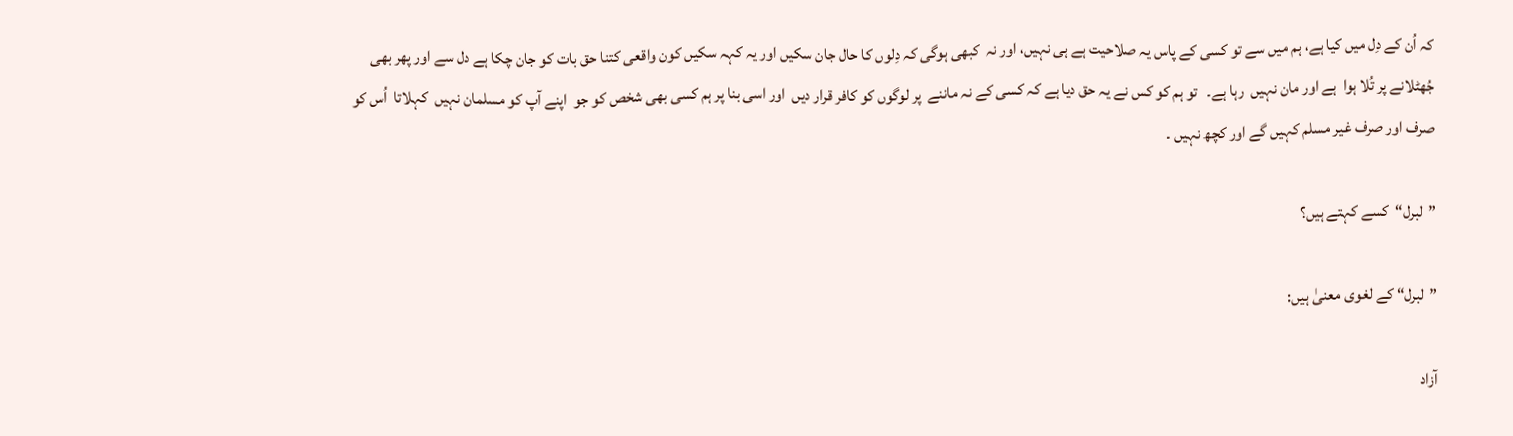کہ اُن کے دِل میں کیا ہے، ہم میں سے تو کسی کے پاس یہ صلاحیت ہے ہی نہیں، اور نہ  کبھی ہوگی کہ دِلوں کا حال جان سکیں اور یہ کہہ سکیں کون واقعی کتنا حق بات کو جان چکا ہے دل سے اور پھر بھی جُھٹلانے پر تُلا ہوا  ہے اور مان نہیں  رہا ہے۔   تو ہم کو کس نے یہ حق دیا ہے کہ کسی کے نہ ماننے  پر لوگوں کو کافر قرار دیں  اور اسی بنا پر ہم کسی بھی شخص کو جو  اپنے آپ کو مسلمان نہیں  کہلاتا  اُس کو صرف اور صرف غیر مسلم کہیں گے اور کچھ نہیں ۔

”لبرل“  کسے کہتے ہیں؟

”لبرل“ کے لغوی معنیٰ ہیں:

آزاد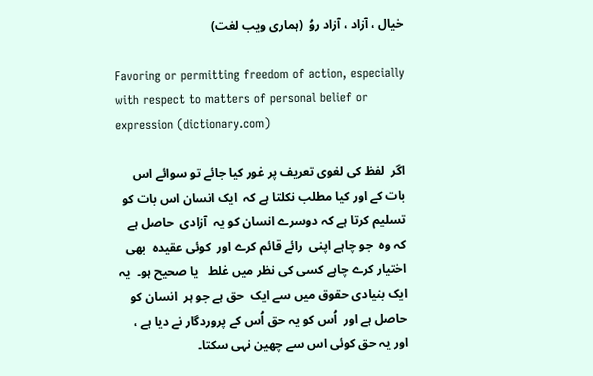خیال ، آزاد ، آزاد روُ  (ہماری ویب لغت)

Favoring or permitting freedom of action, especially with respect to matters of personal belief or expression (dictionary.com)

اگر  لفظ کی لغوی تعریف پر غور کیا جائے تو سوائے اس بات کے اور کیا مطلب نکلتا ہے کہ  ایک انسان اس بات کو تسلیم کرتا ہے کہ دوسرے انسان کو یہ  آزادی  حاصل ہے کہ وہ  جو چاہے اپنی  رائے قائم کرے اور  کوئی عقیدہ  بھی  اختیار کرے چاہے کسی کی نظر میں غلط   یا صحیح ہو۔  یہ ایک بنیادی حقوق میں سے ایک  حق ہے جو ہر  انسان کو حاصل ہے اور  اُس کو یہ حق اُس کے پروردگار نے دیا ہے ،  اور یہ حق کوئی اس سے چھین نہی سکتا۔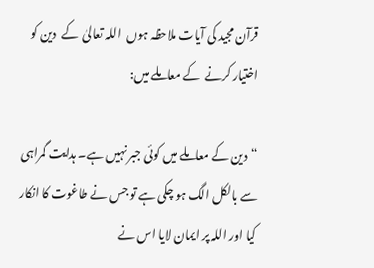قرآن مجید کی آیات ملاحظہ ہوں  اللہ تعالیٰ  کے  دین کو اختیار کرنے  کے معاملے میں:

“دین کے معاملے میں کوئی جبر نہیں ہے۔ ہدایت گمراہی سے بالکل الگ ہو چکی ہے تو جس نے طاغوت کا انکار کیا اور اللہ پر ایمان لایا اس نے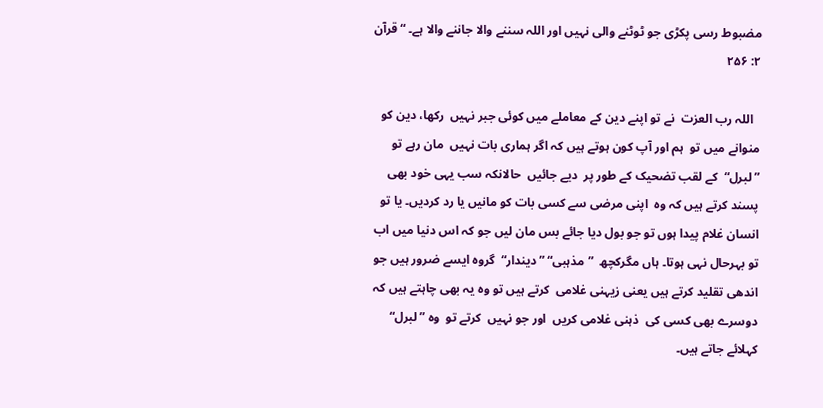مضبوط رسی پکڑی جو ٹوٹنے والی نہیں اور اللہ سننے والا جاننے والا ہے۔ “قرآن  ۲: ۲۵۶

  اللہ رب العزت  نے تو اپنے دین کے معاملے میں کوئی جبر نہیں  رکھا، دین کو منوانے میں تو  ہم اور آپ کون ہوتے ہیں کہ اگر ہماری بات نہیں  مان رہے تو   ”لبرل“  کے لقب تضحیک کے طور پر  دیے جائیں  حالانکہ سب یہی خود بھی پسند کرتے ہیں کہ وہ  اپنی مرضی سے کسی بات کو مانیں یا رد کردیں۔ یا تو انسان غلام پیدا ہوں تو جو بول دیا جائے بس مان لیں جو کہ اس دنیا میں اب  تو بہرحال نہی ہوتا۔ ہاں مگرکچھ  ”مذہبی“ ”دیندار“  گروہ ایسے ضرور ہیں جو اندھی تقلید کرتے ہیں یعنی زیہنی غلامی  کرتے ہیں تو وہ یہ بھی چاہتے ہیں کہ دوسرے بھی کسی کی  ذہنی غلامی کریں  اور جو نہیں  کرتے تو  وہ ”لبرل“ کہلائے جاتے ہیں۔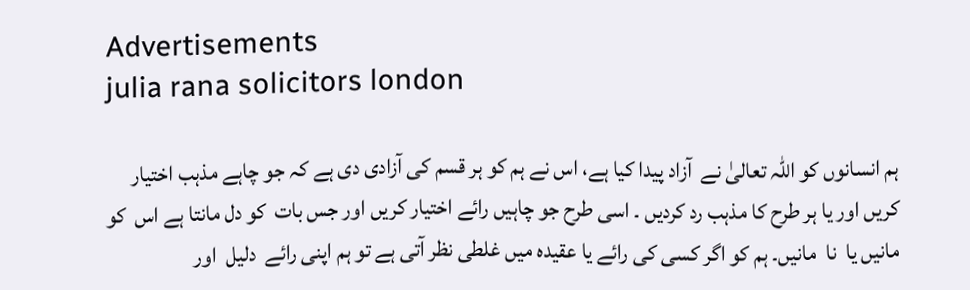Advertisements
julia rana solicitors london

ہم انسانوں کو اللہ تعالیٰ نے  آزاد پیدا کیا ہے، اس نے ہم کو ہر قسم کی آزادی دی ہے کہ جو چاہے مذہب اختیار کریں اور یا ہر طرح کا مذہب رد کردیں ۔ اسی طرح جو چاہیں رائے اختیار کریں اور جس بات  کو دل مانتا ہے اس  کو مانیں یا  نا  مانیں۔ ہم کو اگر کسی کی رائے یا عقیدہ میں غلطی نظر آتی ہے تو ہم اپنی رائے  دلیل  اور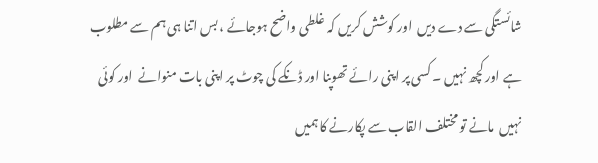شائستگی سے دے دیں  اور کوشش کریں کہ غلطی واضح ہوجائے ، بس اتنا ہی ہم سے مطلوب ہے اور کچھ نہیں ۔ کسی پر اپنی رائے تھوپنا اور ڈنکے کی چوٹ پر اپنی بات منوانے  اور کوئی  نہیں  مانے تو مختلف القاب سے پکارنے کا ہمیں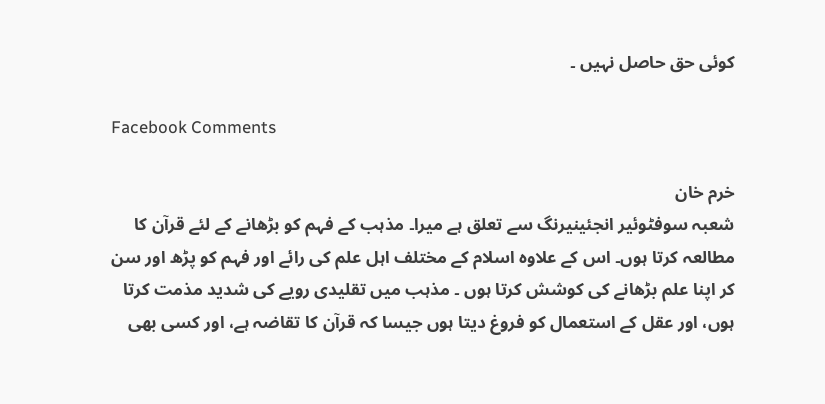کوئی حق حاصل نہیں ۔

Facebook Comments

خرم خان
شعبہ سوفٹوئیر انجئینیرنگ سے تعلق ہے میرا۔ مذہب کے فہم کو بڑھانے کے لئے قرآن کا مطالعہ کرتا ہوں۔ اس کے علاوہ اسلام کے مختلف اہل علم کی رائے اور فہم کو پڑھ اور سن کر اپنا علم بڑھانے کی کوشش کرتا ہوں ۔ مذہب میں تقلیدی رویے کی شدید مذمت کرتا ہوں، اور عقل کے استعمال کو فروغ دیتا ہوں جیسا کہ قرآن کا تقاضہ ہے، اور کسی بھی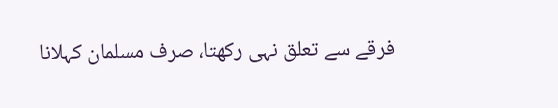فرقے سے تعلق نہی رکھتا، صرف مسلمان کہلانا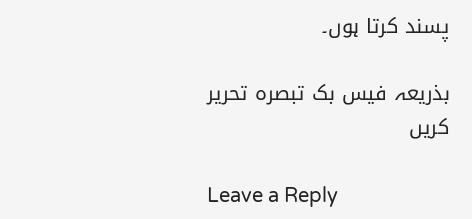پسند کرتا ہوں۔

بذریعہ فیس بک تبصرہ تحریر کریں

Leave a Reply